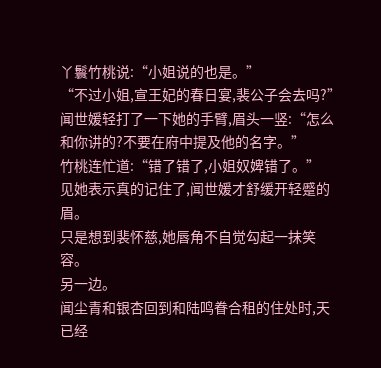丫鬟竹桃说:“小姐说的也是。”
“不过小姐,宣王妃的春日宴,裴公子会去吗?”
闻世媛轻打了一下她的手臂,眉头一竖:“怎么和你讲的?不要在府中提及他的名字。”
竹桃连忙道:“错了错了,小姐奴婢错了。”
见她表示真的记住了,闻世媛才舒缓开轻蹙的眉。
只是想到裴怀慈,她唇角不自觉勾起一抹笑容。
另一边。
闻尘青和银杏回到和陆鸣眷合租的住处时,天已经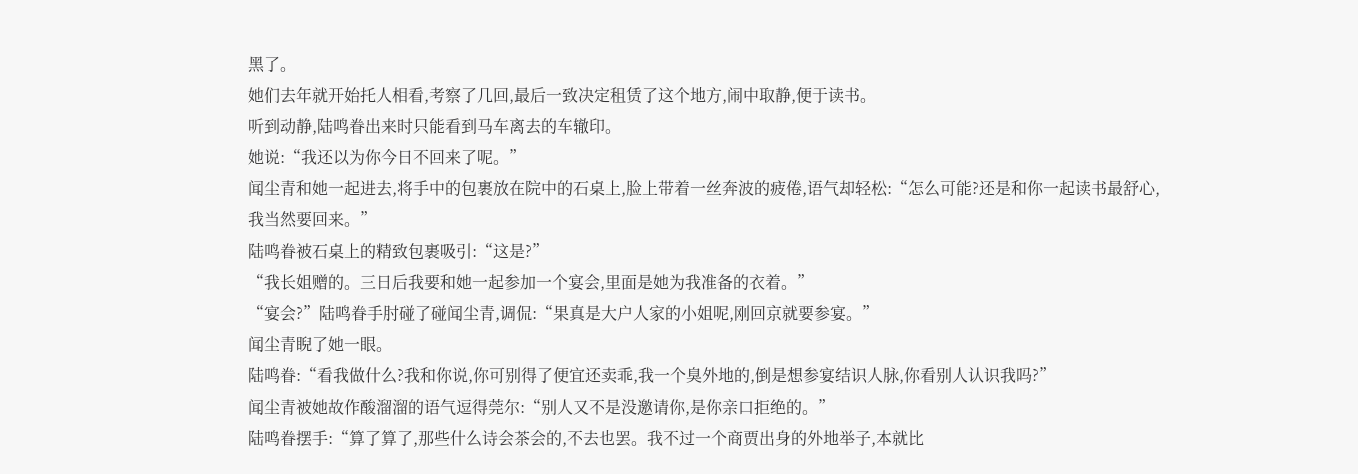黑了。
她们去年就开始托人相看,考察了几回,最后一致决定租赁了这个地方,闹中取静,便于读书。
听到动静,陆鸣眷出来时只能看到马车离去的车辙印。
她说:“我还以为你今日不回来了呢。”
闻尘青和她一起进去,将手中的包裹放在院中的石桌上,脸上带着一丝奔波的疲倦,语气却轻松:“怎么可能?还是和你一起读书最舒心,我当然要回来。”
陆鸣眷被石桌上的精致包裹吸引:“这是?”
“我长姐赠的。三日后我要和她一起参加一个宴会,里面是她为我准备的衣着。”
“宴会?”陆鸣眷手肘碰了碰闻尘青,调侃:“果真是大户人家的小姐呢,刚回京就要参宴。”
闻尘青睨了她一眼。
陆鸣眷:“看我做什么?我和你说,你可别得了便宜还卖乖,我一个臭外地的,倒是想参宴结识人脉,你看别人认识我吗?”
闻尘青被她故作酸溜溜的语气逗得莞尔:“别人又不是没邀请你,是你亲口拒绝的。”
陆鸣眷摆手:“算了算了,那些什么诗会茶会的,不去也罢。我不过一个商贾出身的外地举子,本就比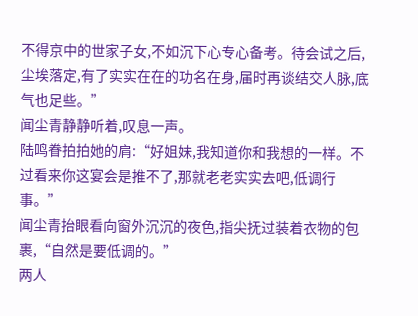不得京中的世家子女,不如沉下心专心备考。待会试之后,尘埃落定,有了实实在在的功名在身,届时再谈结交人脉,底气也足些。”
闻尘青静静听着,叹息一声。
陆鸣眷拍拍她的肩:“好姐妹,我知道你和我想的一样。不过看来你这宴会是推不了,那就老老实实去吧,低调行事。”
闻尘青抬眼看向窗外沉沉的夜色,指尖抚过装着衣物的包裹,“自然是要低调的。”
两人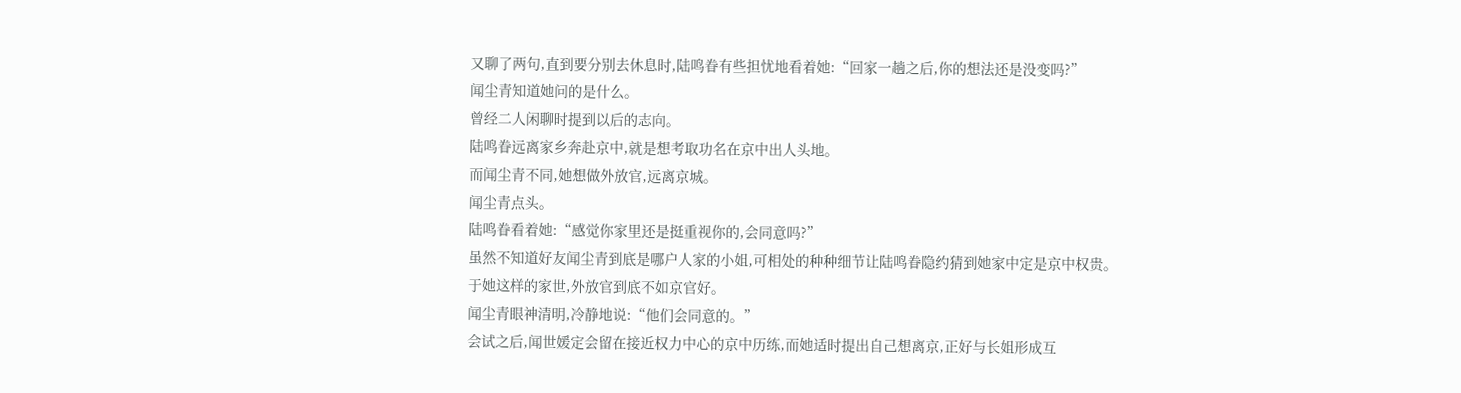又聊了两句,直到要分别去休息时,陆鸣眷有些担忧地看着她:“回家一趟之后,你的想法还是没变吗?”
闻尘青知道她问的是什么。
曾经二人闲聊时提到以后的志向。
陆鸣眷远离家乡奔赴京中,就是想考取功名在京中出人头地。
而闻尘青不同,她想做外放官,远离京城。
闻尘青点头。
陆鸣眷看着她:“感觉你家里还是挺重视你的,会同意吗?”
虽然不知道好友闻尘青到底是哪户人家的小姐,可相处的种种细节让陆鸣眷隐约猜到她家中定是京中权贵。
于她这样的家世,外放官到底不如京官好。
闻尘青眼神清明,冷静地说:“他们会同意的。”
会试之后,闻世媛定会留在接近权力中心的京中历练,而她适时提出自己想离京,正好与长姐形成互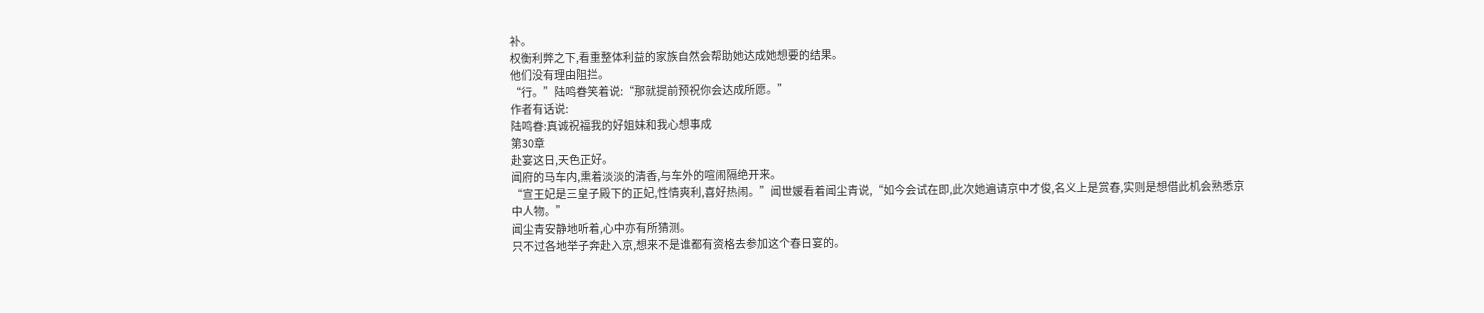补。
权衡利弊之下,看重整体利益的家族自然会帮助她达成她想要的结果。
他们没有理由阻拦。
“行。”陆鸣眷笑着说:“那就提前预祝你会达成所愿。”
作者有话说:
陆鸣眷:真诚祝福我的好姐妹和我心想事成
第30章
赴宴这日,天色正好。
闻府的马车内,熏着淡淡的清香,与车外的喧闹隔绝开来。
“宣王妃是三皇子殿下的正妃,性情爽利,喜好热闹。”闻世媛看着闻尘青说,“如今会试在即,此次她遍请京中才俊,名义上是赏春,实则是想借此机会熟悉京中人物。”
闻尘青安静地听着,心中亦有所猜测。
只不过各地举子奔赴入京,想来不是谁都有资格去参加这个春日宴的。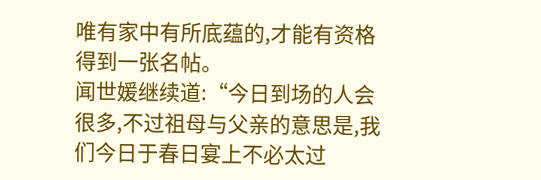唯有家中有所底蕴的,才能有资格得到一张名帖。
闻世媛继续道:“今日到场的人会很多,不过祖母与父亲的意思是,我们今日于春日宴上不必太过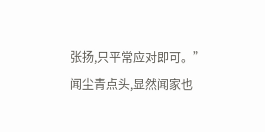张扬,只平常应对即可。”
闻尘青点头,显然闻家也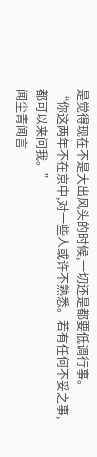是觉得现在不是大出风头的时候,一切还是都要低调行事。
“你这两年不在京中,对一些人或许不熟悉。若有任何不妥之事,都可以来问我。”
闻尘青闻言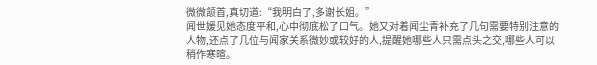微微颔首,真切道:“我明白了,多谢长姐。”
闻世媛见她态度平和,心中彻底松了口气。她又对着闻尘青补充了几句需要特别注意的人物,还点了几位与闻家关系微妙或较好的人,提醒她哪些人只需点头之交,哪些人可以稍作寒暄。